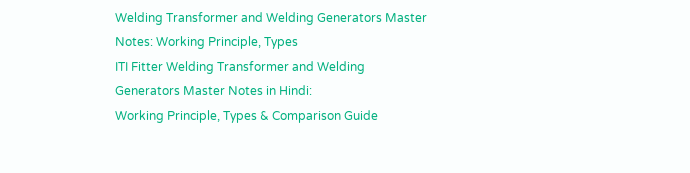Welding Transformer and Welding Generators Master Notes: Working Principle, Types
ITI Fitter Welding Transformer and Welding Generators Master Notes in Hindi:
Working Principle, Types & Comparison Guide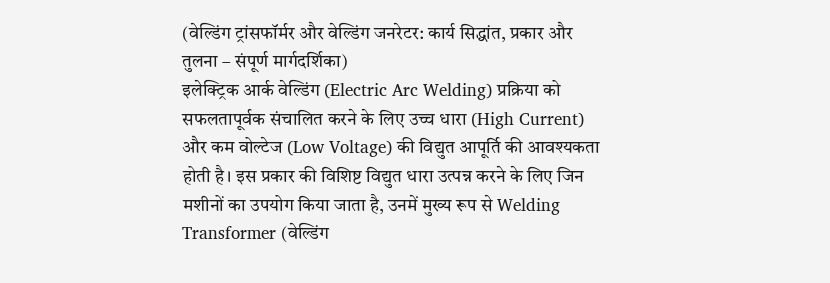(वेल्डिंग ट्रांसफॉर्मर और वेल्डिंग जनरेटर: कार्य सिद्धांत, प्रकार और तुलना – संपूर्ण मार्गदर्शिका)
इलेक्ट्रिक आर्क वेल्डिंग (Electric Arc Welding) प्रक्रिया को सफलतापूर्वक संचालित करने के लिए उच्च धारा (High Current) और कम वोल्टेज (Low Voltage) की विद्युत आपूर्ति की आवश्यकता होती है। इस प्रकार की विशिष्ट विद्युत धारा उत्पन्न करने के लिए जिन मशीनों का उपयोग किया जाता है, उनमें मुख्य रूप से Welding Transformer (वेल्डिंग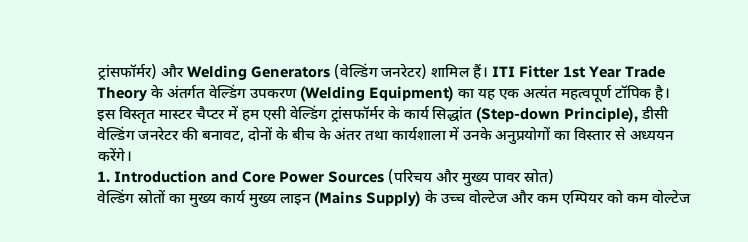ट्रांसफॉर्मर) और Welding Generators (वेल्डिंग जनरेटर) शामिल हैं। ITI Fitter 1st Year Trade Theory के अंतर्गत वेल्डिंग उपकरण (Welding Equipment) का यह एक अत्यंत महत्वपूर्ण टॉपिक है।
इस विस्तृत मास्टर चैप्टर में हम एसी वेल्डिंग ट्रांसफॉर्मर के कार्य सिद्धांत (Step-down Principle), डीसी वेल्डिंग जनरेटर की बनावट, दोनों के बीच के अंतर तथा कार्यशाला में उनके अनुप्रयोगों का विस्तार से अध्ययन करेंगे।
1. Introduction and Core Power Sources (परिचय और मुख्य पावर स्रोत)
वेल्डिंग स्रोतों का मुख्य कार्य मुख्य लाइन (Mains Supply) के उच्च वोल्टेज और कम एम्पियर को कम वोल्टेज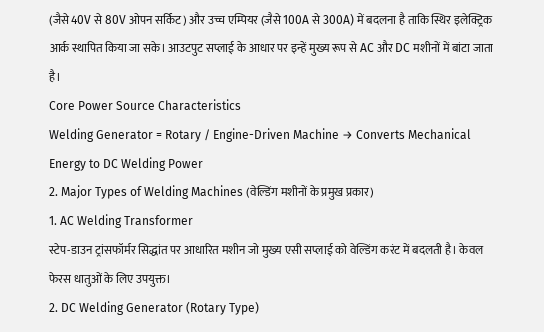(जैसे 40V से 80V ओपन सर्किट) और उच्च एम्पियर (जैसे 100A से 300A) में बदलना है ताकि स्थिर इलेक्ट्रिक आर्क स्थापित किया जा सके। आउटपुट सप्लाई के आधार पर इन्हें मुख्य रूप से AC और DC मशीनों में बांटा जाता है।
Core Power Source Characteristics
Welding Generator = Rotary / Engine-Driven Machine → Converts Mechanical Energy to DC Welding Power
2. Major Types of Welding Machines (वेल्डिंग मशीनों के प्रमुख प्रकार)
1. AC Welding Transformer
स्टेप-डाउन ट्रांसफॉर्मर सिद्धांत पर आधारित मशीन जो मुख्य एसी सप्लाई को वेल्डिंग करंट में बदलती है। केवल फेरस धातुओं के लिए उपयुक्त।
2. DC Welding Generator (Rotary Type)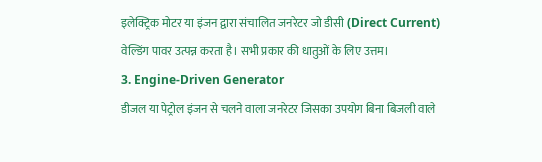इलेक्ट्रिक मोटर या इंजन द्वारा संचालित जनरेटर जो डीसी (Direct Current) वेल्डिंग पावर उत्पन्न करता है। सभी प्रकार की धातुओं के लिए उत्तम।
3. Engine-Driven Generator
डीजल या पेट्रोल इंजन से चलने वाला जनरेटर जिसका उपयोग बिना बिजली वाले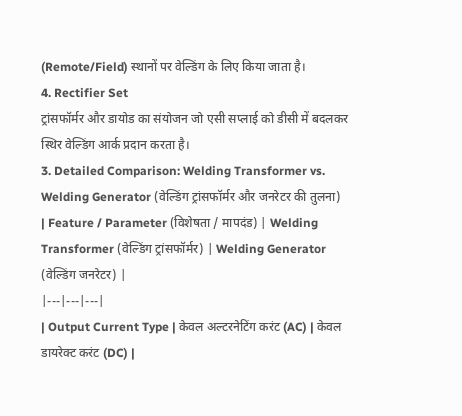(Remote/Field) स्थानों पर वेल्डिंग के लिए किया जाता है।
4. Rectifier Set
ट्रांसफॉर्मर और डायोड का संयोजन जो एसी सप्लाई को डीसी में बदलकर स्थिर वेल्डिंग आर्क प्रदान करता है।
3. Detailed Comparison: Welding Transformer vs. Welding Generator (वेल्डिंग ट्रांसफॉर्मर और जनरेटर की तुलना)
| Feature / Parameter (विशेषता / मापदंड) | Welding Transformer (वेल्डिंग ट्रांसफॉर्मर) | Welding Generator (वेल्डिंग जनरेटर) |
|---|---|---|
| Output Current Type | केवल अल्टरनेटिंग करंट (AC) | केवल डायरेक्ट करंट (DC) |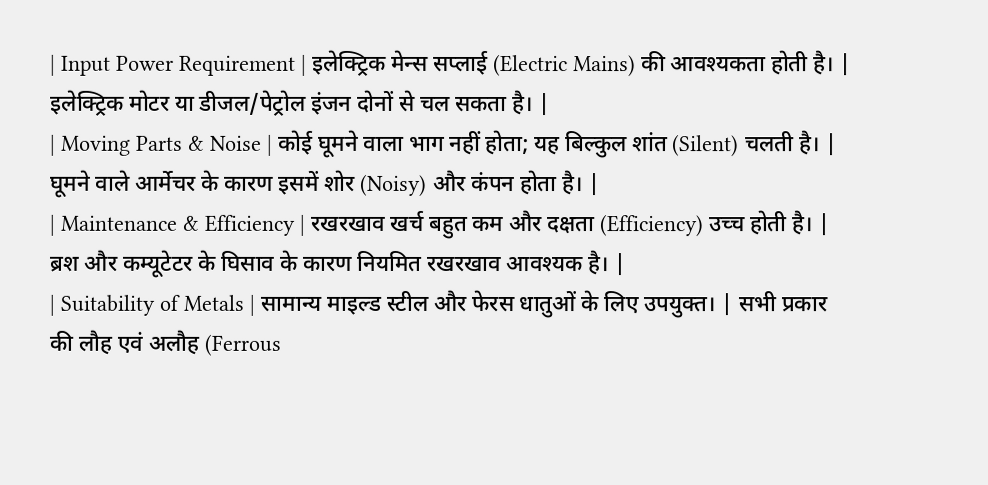| Input Power Requirement | इलेक्ट्रिक मेन्स सप्लाई (Electric Mains) की आवश्यकता होती है। | इलेक्ट्रिक मोटर या डीजल/पेट्रोल इंजन दोनों से चल सकता है। |
| Moving Parts & Noise | कोई घूमने वाला भाग नहीं होता; यह बिल्कुल शांत (Silent) चलती है। | घूमने वाले आर्मेचर के कारण इसमें शोर (Noisy) और कंपन होता है। |
| Maintenance & Efficiency | रखरखाव खर्च बहुत कम और दक्षता (Efficiency) उच्च होती है। | ब्रश और कम्यूटेटर के घिसाव के कारण नियमित रखरखाव आवश्यक है। |
| Suitability of Metals | सामान्य माइल्ड स्टील और फेरस धातुओं के लिए उपयुक्त। | सभी प्रकार की लौह एवं अलौह (Ferrous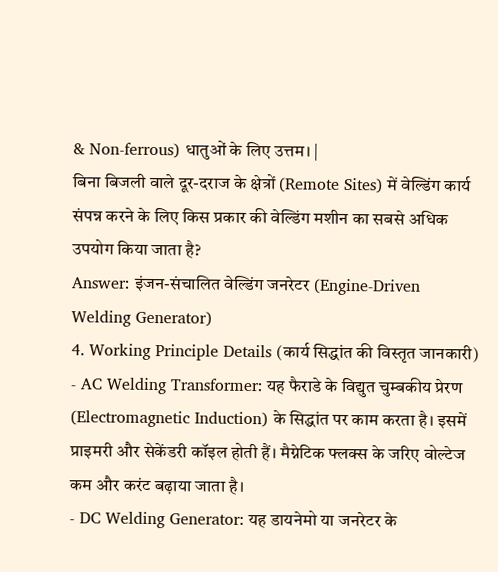& Non-ferrous) धातुओं के लिए उत्तम। |
बिना बिजली वाले दूर-दराज के क्षेत्रों (Remote Sites) में वेल्डिंग कार्य संपन्न करने के लिए किस प्रकार की वेल्डिंग मशीन का सबसे अधिक उपयोग किया जाता है?
Answer: इंजन-संचालित वेल्डिंग जनरेटर (Engine-Driven Welding Generator)
4. Working Principle Details (कार्य सिद्धांत की विस्तृत जानकारी)
- AC Welding Transformer: यह फैराडे के विद्युत चुम्बकीय प्रेरण (Electromagnetic Induction) के सिद्धांत पर काम करता है। इसमें प्राइमरी और सेकेंडरी कॉइल होती हैं। मैग्नेटिक फ्लक्स के जरिए वोल्टेज कम और करंट बढ़ाया जाता है।
- DC Welding Generator: यह डायनेमो या जनरेटर के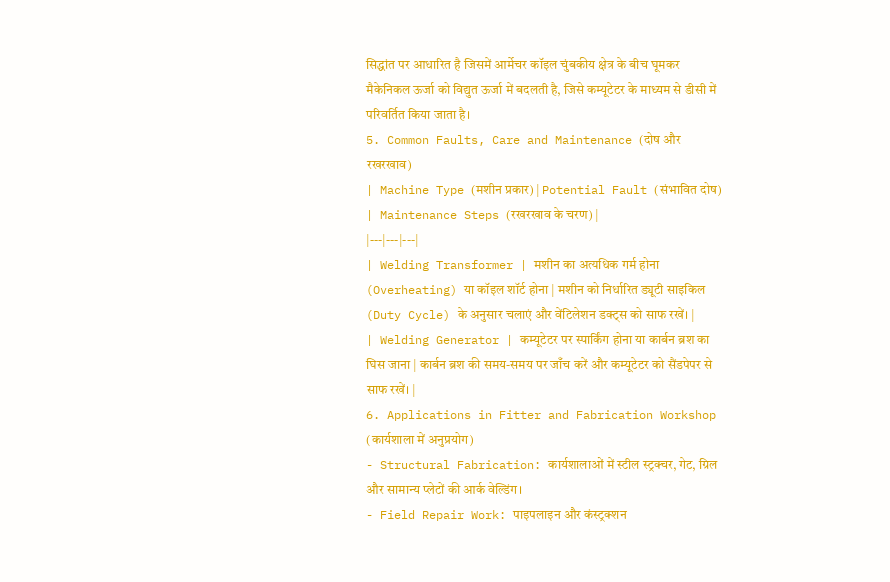सिद्धांत पर आधारित है जिसमें आर्मेचर कॉइल चुंबकीय क्षेत्र के बीच घूमकर मैकेनिकल ऊर्जा को विद्युत ऊर्जा में बदलती है, जिसे कम्यूटेटर के माध्यम से डीसी में परिवर्तित किया जाता है।
5. Common Faults, Care and Maintenance (दोष और रखरखाव)
| Machine Type (मशीन प्रकार) | Potential Fault (संभावित दोष) | Maintenance Steps (रखरखाव के चरण) |
|---|---|---|
| Welding Transformer | मशीन का अत्यधिक गर्म होना (Overheating) या कॉइल शॉर्ट होना | मशीन को निर्धारित ड्यूटी साइकिल (Duty Cycle) के अनुसार चलाएं और वेंटिलेशन डक्ट्स को साफ रखें। |
| Welding Generator | कम्यूटेटर पर स्पार्किंग होना या कार्बन ब्रश का घिस जाना | कार्बन ब्रश की समय-समय पर जाँच करें और कम्यूटेटर को सैंडपेपर से साफ रखें। |
6. Applications in Fitter and Fabrication Workshop (कार्यशाला में अनुप्रयोग)
- Structural Fabrication: कार्यशालाओं में स्टील स्ट्रक्चर, गेट, ग्रिल और सामान्य प्लेटों की आर्क वेल्डिंग।
- Field Repair Work: पाइपलाइन और कंस्ट्रक्शन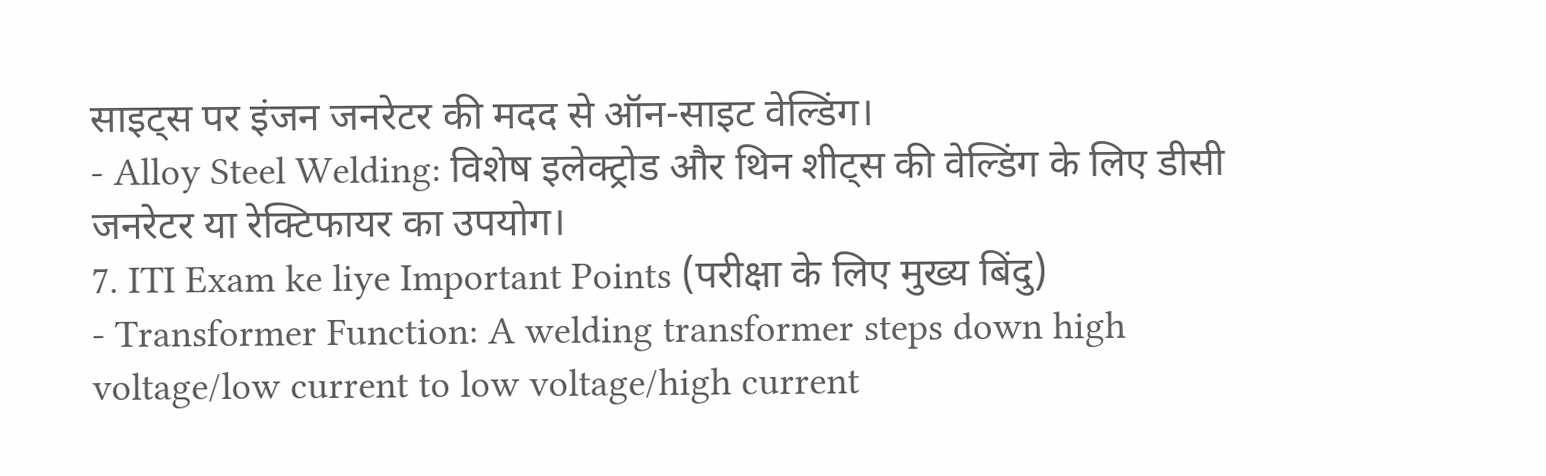साइट्स पर इंजन जनरेटर की मदद से ऑन-साइट वेल्डिंग।
- Alloy Steel Welding: विशेष इलेक्ट्रोड और थिन शीट्स की वेल्डिंग के लिए डीसी जनरेटर या रेक्टिफायर का उपयोग।
7. ITI Exam ke liye Important Points (परीक्षा के लिए मुख्य बिंदु)
- Transformer Function: A welding transformer steps down high voltage/low current to low voltage/high current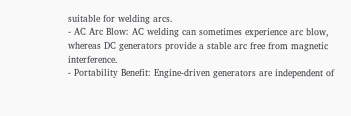suitable for welding arcs.
- AC Arc Blow: AC welding can sometimes experience arc blow, whereas DC generators provide a stable arc free from magnetic interference.
- Portability Benefit: Engine-driven generators are independent of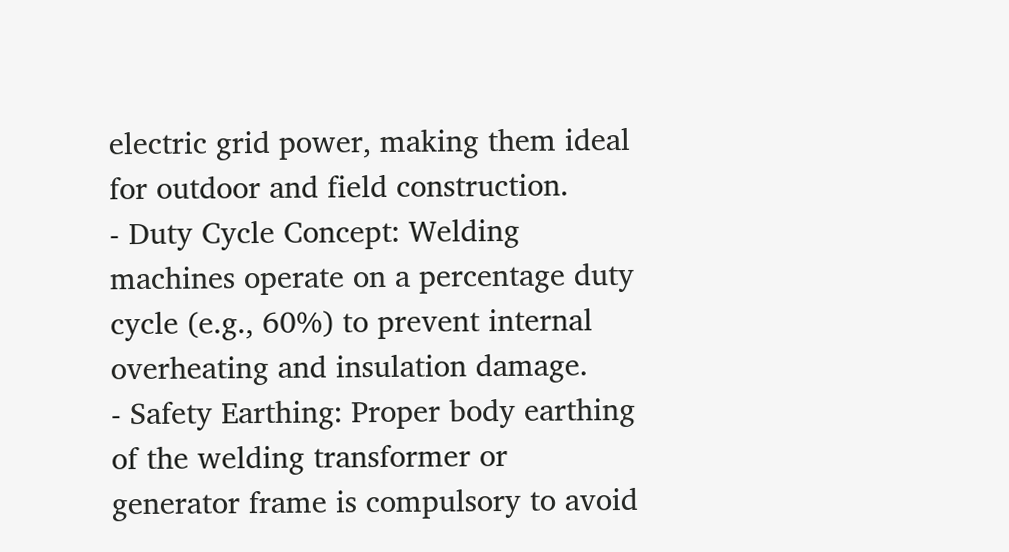electric grid power, making them ideal for outdoor and field construction.
- Duty Cycle Concept: Welding machines operate on a percentage duty cycle (e.g., 60%) to prevent internal overheating and insulation damage.
- Safety Earthing: Proper body earthing of the welding transformer or generator frame is compulsory to avoid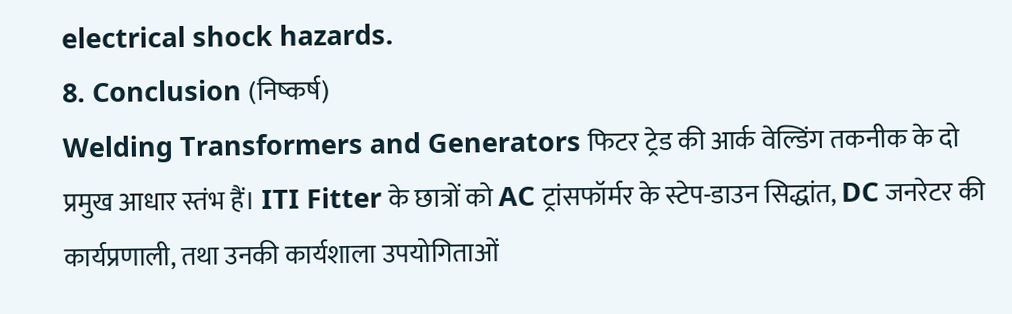electrical shock hazards.
8. Conclusion (निष्कर्ष)
Welding Transformers and Generators फिटर ट्रेड की आर्क वेल्डिंग तकनीक के दो प्रमुख आधार स्तंभ हैं। ITI Fitter के छात्रों को AC ट्रांसफॉर्मर के स्टेप-डाउन सिद्धांत, DC जनरेटर की कार्यप्रणाली, तथा उनकी कार्यशाला उपयोगिताओं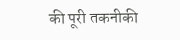की पूरी तकनीकी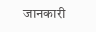जानकारी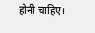होनी चाहिए।